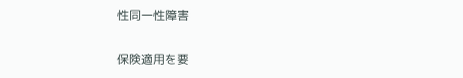性同一性障害

保険適用を要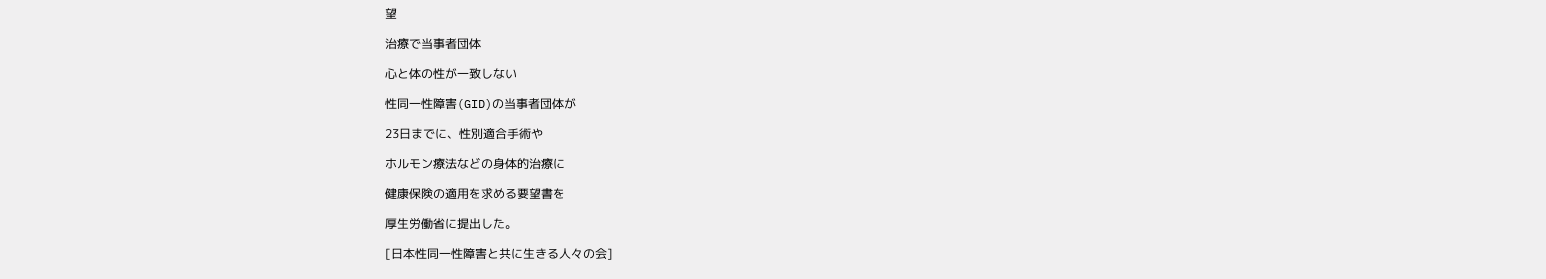望

治療で当事者団体

心と体の性が一致しない

性同一性障害(GID)の当事者団体が

23日までに、性別適合手術や

ホルモン療法などの身体的治療に

健康保険の適用を求める要望書を

厚生労働省に提出した。

[日本性同一性障害と共に生きる人々の会]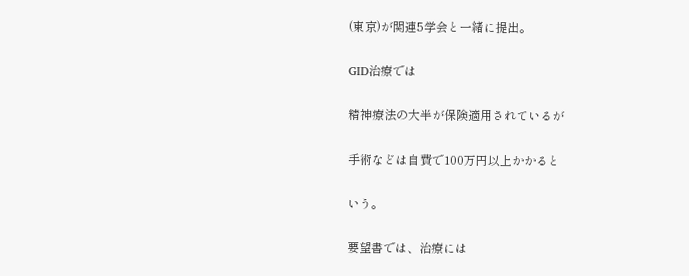(東京)が関連5学会と一緒に提出。

GID治療では

精神療法の大半が保険適用されているが

手術などは自費で100万円以上かかると

いう。

要望書では、治療には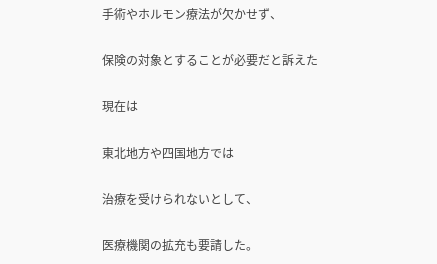手術やホルモン療法が欠かせず、

保険の対象とすることが必要だと訴えた

現在は

東北地方や四国地方では

治療を受けられないとして、

医療機関の拡充も要請した。